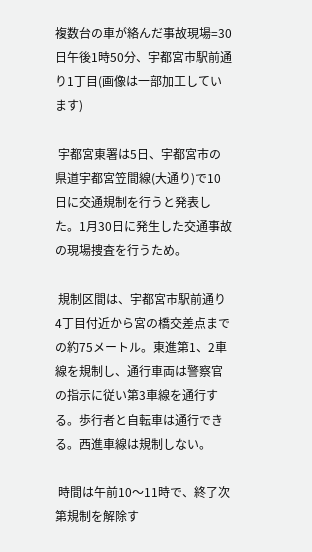複数台の車が絡んだ事故現場=30日午後1時50分、宇都宮市駅前通り1丁目(画像は一部加工しています)

 宇都宮東署は5日、宇都宮市の県道宇都宮笠間線(大通り)で10日に交通規制を行うと発表した。1月30日に発生した交通事故の現場捜査を行うため。

 規制区間は、宇都宮市駅前通り4丁目付近から宮の橋交差点までの約75メートル。東進第1、2車線を規制し、通行車両は警察官の指示に従い第3車線を通行する。歩行者と自転車は通行できる。西進車線は規制しない。

 時間は午前10〜11時で、終了次第規制を解除す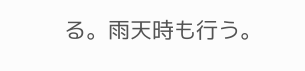る。雨天時も行う。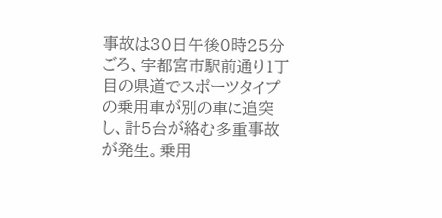事故は30日午後0時25分ごろ、宇都宮市駅前通り1丁目の県道でスポーツタイプの乗用車が別の車に追突し、計5台が絡む多重事故が発生。乗用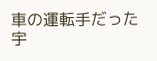車の運転手だった宇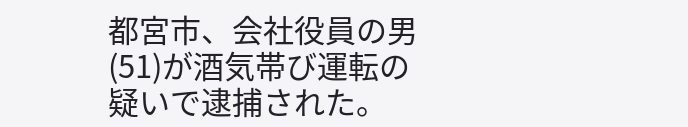都宮市、会社役員の男(51)が酒気帯び運転の疑いで逮捕された。